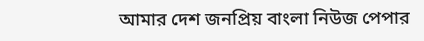আমার দেশ জনপ্রিয় বাংলা নিউজ পেপার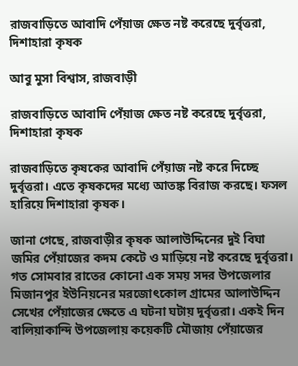রাজবাড়িতে আবাদি পেঁয়াজ ক্ষেত নষ্ট করেছে দুর্বৃত্তরা, দিশাহারা কৃষক

আবু মুসা বিশ্বাস, রাজবাড়ী

রাজবাড়িতে আবাদি পেঁয়াজ ক্ষেত নষ্ট করেছে দুর্বৃত্তরা, দিশাহারা কৃষক

রাজবাড়িতে কৃষকের আবাদি পেঁয়াজ নষ্ট করে দিচ্ছে দুর্বৃত্তরা। এতে কৃষকদের মধ্যে আতঙ্ক বিরাজ করছে। ফসল হারিয়ে দিশাহারা কৃষক।

জানা গেছে, রাজবাড়ীর কৃষক আলাউদ্দিনের দুই বিঘা জমির পেঁয়াজের কদম কেটে ও মাড়িয়ে নষ্ট করেছে দুর্বৃত্তরা। গত সোমবার রাতের কোনো এক সময় সদর উপজেলার মিজানপুর ইউনিয়নের মরজোৎকোল গ্রামের আলাউদ্দিন সেখের পেঁয়াজের ক্ষেতে এ ঘটনা ঘটায় দুর্বৃত্তরা। একই দিন বালিয়াকান্দি উপজেলায় কয়েকটি মৌজায় পেঁয়াজের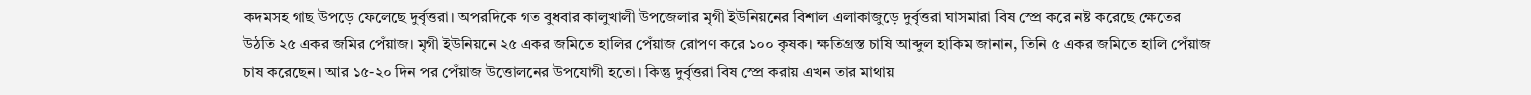কদমসহ গাছ উপড়ে ফেলেছে দুর্বৃত্তরা। অপরদিকে গত বুধবার কালুখালী উপজেলার মৃগী ইউনিয়নের বিশাল এলাকাজুড়ে দুর্বৃত্তরা ঘাসমারা বিষ স্প্রে করে নষ্ট করেছে ক্ষেতের উঠতি ২৫ একর জমির পেঁয়াজ। মৃগী ইউনিয়নে ২৫ একর জমিতে হালির পেঁয়াজ রোপণ করে ১০০ কৃষক। ক্ষতিগ্রস্ত চাষি আব্দুল হাকিম জানান, তিনি ৫ একর জমিতে হালি পেঁয়াজ চাষ করেছেন। আর ১৫-২০ দিন পর পেঁয়াজ উত্তোলনের উপযোগী হতো। কিন্তু দুর্বৃত্তরা বিষ স্প্রে করায় এখন তার মাথায়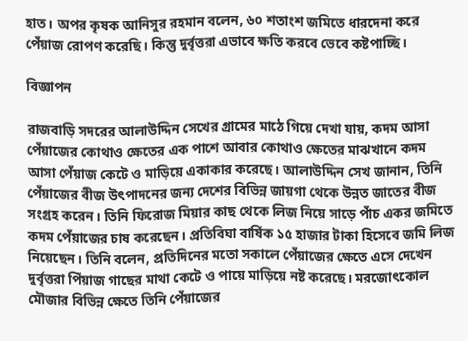হাত। অপর কৃষক আনিসুর রহমান বলেন, ৬০ শতাংশ জমিতে ধারদেনা করে পেঁয়াজ রোপণ করেছি। কিন্তু দুর্বৃত্তরা এভাবে ক্ষতি করবে ভেবে কষ্টপাচ্ছি।

বিজ্ঞাপন

রাজবাড়ি সদরের আলাউদ্দিন সেখের গ্রামের মাঠে গিয়ে দেখা যায়, কদম আসা পেঁয়াজের কোথাও ক্ষেতের এক পাশে আবার কোথাও ক্ষেতের মাঝখানে কদম আসা পেঁয়াজ কেটে ও মাড়িয়ে একাকার করেছে। আলাউদ্দিন সেখ জানান, তিনি পেঁয়াজের বীজ উৎপাদনের জন্য দেশের বিভিন্ন জায়গা থেকে উন্নত জাতের বীজ সংগ্রহ করেন। তিনি ফিরোজ মিয়ার কাছ থেকে লিজ নিয়ে সাড়ে পাঁচ একর জমিতে কদম পেঁয়াজের চাষ করেছেন। প্রতিবিঘা বার্ষিক ১৫ হাজার টাকা হিসেবে জমি লিজ নিয়েছেন। তিনি বলেন, প্রতিদিনের মতো সকালে পেঁয়াজের ক্ষেতে এসে দেখেন দুর্বৃত্তরা পিঁয়াজ গাছের মাথা কেটে ও পায়ে মাড়িয়ে নষ্ট করেছে। মরজোৎকোল মৌজার বিভিন্ন ক্ষেতে তিনি পেঁয়াজের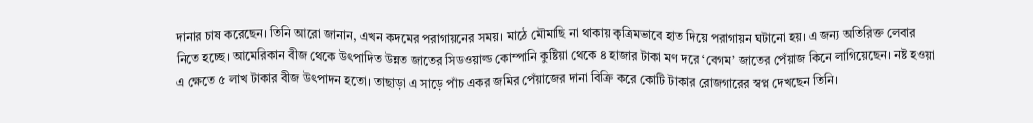দানার চাষ করেছেন। তিনি আরো জানান, এখন কদমের পরাগায়নের সময়। মাঠে মৌমাছি না থাকায় কৃত্রিমভাবে হাত দিয়ে পরাগায়ন ঘটানো হয়। এ জন্য অতিরিক্ত লেবার নিতে হচ্ছে। আমেরিকান বীজ থেকে উৎপাদিত উন্নত জাতের সিডওয়াল্ড কোম্পানি কুষ্টিয়া থেকে ৪ হাজার টাকা মণ দরে ‘বেগম’ জাতের পেঁয়াজ কিনে লাগিয়েছেন। নষ্ট হওয়া এ ক্ষেতে ৫ লাখ টাকার বীজ উৎপাদন হতো। তাছাড়া এ সাড়ে পাঁচ একর জমির পেঁয়াজের দানা বিক্রি করে কোটি টাকার রোজগারের স্বপ্ন দেখছেন তিনি।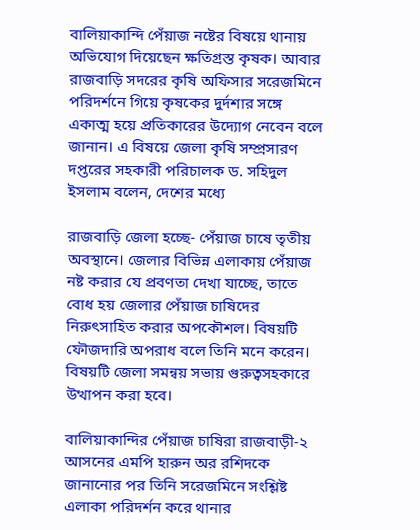বালিয়াকান্দি পেঁয়াজ নষ্টের বিষয়ে থানায় অভিযোগ দিয়েছেন ক্ষতিগ্রস্ত কৃষক। আবার রাজবাড়ি সদরের কৃষি অফিসার সরেজমিনে পরিদর্শনে গিয়ে কৃষকের দুর্দশার সঙ্গে একাত্ম হয়ে প্রতিকারের উদ্যোগ নেবেন বলে জানান। এ বিষয়ে জেলা কৃষি সম্প্রসারণ দপ্তরের সহকারী পরিচালক ড. সহিদুল ইসলাম বলেন, দেশের মধ্যে

রাজবাড়ি জেলা হচ্ছে- পেঁয়াজ চাষে তৃতীয় অবস্থানে। জেলার বিভিন্ন এলাকায় পেঁয়াজ নষ্ট করার যে প্রবণতা দেখা যাচ্ছে, তাতে বোধ হয় জেলার পেঁয়াজ চাষিদের নিরুৎসাহিত করার অপকৌশল। বিষয়টি ফৌজদারি অপরাধ বলে তিনি মনে করেন। বিষয়টি জেলা সমন্বয় সভায় গুরুত্বসহকারে উত্থাপন করা হবে।

বালিয়াকান্দির পেঁয়াজ চাষিরা রাজবাড়ী-২ আসনের এমপি হারুন অর রশিদকে জানানোর পর তিনি সরেজমিনে সংশ্লিষ্ট এলাকা পরিদর্শন করে থানার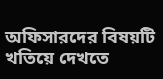অফিসারদের বিষয়টি খতিয়ে দেখতে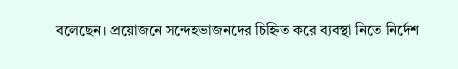বলেছেন। প্রয়োজনে সন্দেহভাজনদের চিহ্নিত করে ব্যবস্থা নিতে নির্দেশ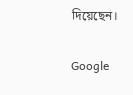দিয়েছেন।

Google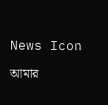News Icon

আমার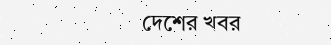দেশের খবর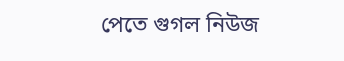পেতে গুগল নিউজ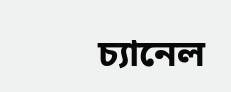চ্যানেল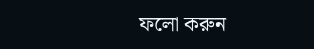ফলো করুন